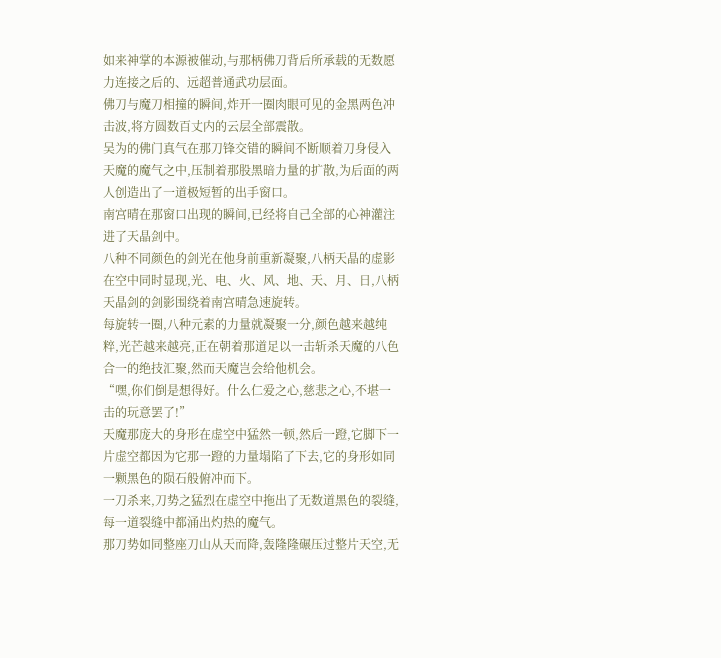如来神掌的本源被催动,与那柄佛刀背后所承载的无数愿力连接之后的、远超普通武功层面。
佛刀与魔刀相撞的瞬间,炸开一圈肉眼可见的金黑两色冲击波,将方圆数百丈内的云层全部震散。
吴为的佛门真气在那刀锋交错的瞬间不断顺着刀身侵入天魔的魔气之中,压制着那股黑暗力量的扩散,为后面的两人创造出了一道极短暂的出手窗口。
南宫晴在那窗口出现的瞬间,已经将自己全部的心神灌注进了天晶剑中。
八种不同颜色的剑光在他身前重新凝聚,八柄天晶的虚影在空中同时显现,光、电、火、风、地、天、月、日,八柄天晶剑的剑影围绕着南宫晴急速旋转。
每旋转一圈,八种元素的力量就凝聚一分,颜色越来越纯粹,光芒越来越亮,正在朝着那道足以一击斩杀天魔的八色合一的绝技汇聚,然而天魔岂会给他机会。
“嘿,你们倒是想得好。什么仁爱之心,慈悲之心,不堪一击的玩意罢了!”
天魔那庞大的身形在虚空中猛然一顿,然后一蹬,它脚下一片虚空都因为它那一蹬的力量塌陷了下去,它的身形如同一颗黑色的陨石般俯冲而下。
一刀杀来,刀势之猛烈在虚空中拖出了无数道黑色的裂缝,每一道裂缝中都涌出灼热的魔气。
那刀势如同整座刀山从天而降,轰隆隆碾压过整片天空,无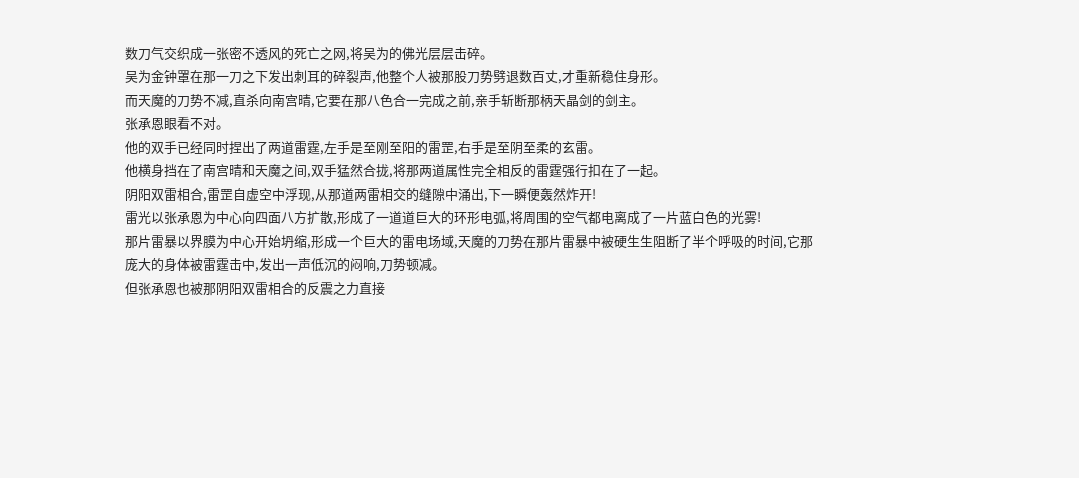数刀气交织成一张密不透风的死亡之网,将吴为的佛光层层击碎。
吴为金钟罩在那一刀之下发出刺耳的碎裂声,他整个人被那股刀势劈退数百丈,才重新稳住身形。
而天魔的刀势不减,直杀向南宫晴,它要在那八色合一完成之前,亲手斩断那柄天晶剑的剑主。
张承恩眼看不对。
他的双手已经同时捏出了两道雷霆,左手是至刚至阳的雷罡,右手是至阴至柔的玄雷。
他横身挡在了南宫晴和天魔之间,双手猛然合拢,将那两道属性完全相反的雷霆强行扣在了一起。
阴阳双雷相合,雷罡自虚空中浮现,从那道两雷相交的缝隙中涌出,下一瞬便轰然炸开!
雷光以张承恩为中心向四面八方扩散,形成了一道道巨大的环形电弧,将周围的空气都电离成了一片蓝白色的光雾!
那片雷暴以界膜为中心开始坍缩,形成一个巨大的雷电场域,天魔的刀势在那片雷暴中被硬生生阻断了半个呼吸的时间,它那庞大的身体被雷霆击中,发出一声低沉的闷响,刀势顿减。
但张承恩也被那阴阳双雷相合的反震之力直接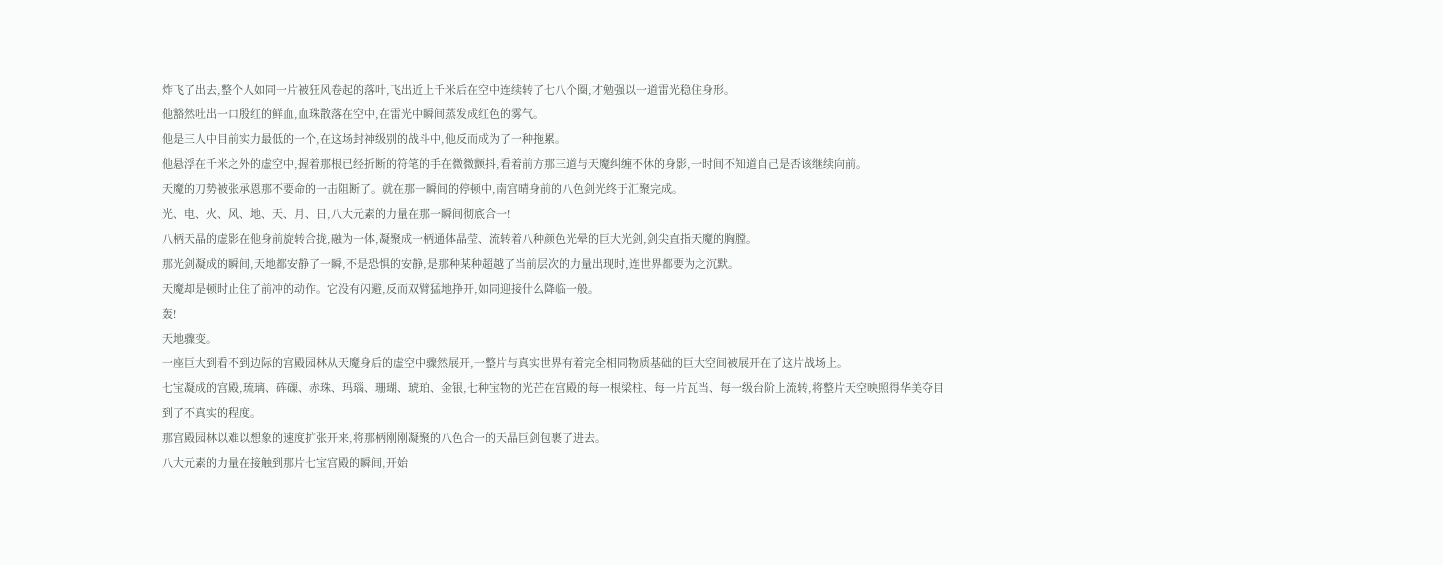炸飞了出去,整个人如同一片被狂风卷起的落叶,飞出近上千米后在空中连续转了七八个圈,才勉强以一道雷光稳住身形。
他豁然吐出一口殷红的鲜血,血珠散落在空中,在雷光中瞬间蒸发成红色的雾气。
他是三人中目前实力最低的一个,在这场封神级别的战斗中,他反而成为了一种拖累。
他悬浮在千米之外的虚空中,握着那根已经折断的符笔的手在微微颤抖,看着前方那三道与天魔纠缠不休的身影,一时间不知道自己是否该继续向前。
天魔的刀势被张承恩那不要命的一击阻断了。就在那一瞬间的停顿中,南宫晴身前的八色剑光终于汇聚完成。
光、电、火、风、地、天、月、日,八大元素的力量在那一瞬间彻底合一!
八柄天晶的虚影在他身前旋转合拢,融为一体,凝聚成一柄通体晶莹、流转着八种颜色光晕的巨大光剑,剑尖直指天魔的胸膛。
那光剑凝成的瞬间,天地都安静了一瞬,不是恐惧的安静,是那种某种超越了当前层次的力量出现时,连世界都要为之沉默。
天魔却是顿时止住了前冲的动作。它没有闪避,反而双臂猛地挣开,如同迎接什么降临一般。
轰!
天地骤变。
一座巨大到看不到边际的宫殿园林从天魔身后的虚空中骤然展开,一整片与真实世界有着完全相同物质基础的巨大空间被展开在了这片战场上。
七宝凝成的宫殿,琉璃、砗磲、赤珠、玛瑙、珊瑚、琥珀、金银,七种宝物的光芒在宫殿的每一根梁柱、每一片瓦当、每一级台阶上流转,将整片天空映照得华美夺目到了不真实的程度。
那宫殿园林以难以想象的速度扩张开来,将那柄刚刚凝聚的八色合一的天晶巨剑包裹了进去。
八大元素的力量在接触到那片七宝宫殿的瞬间,开始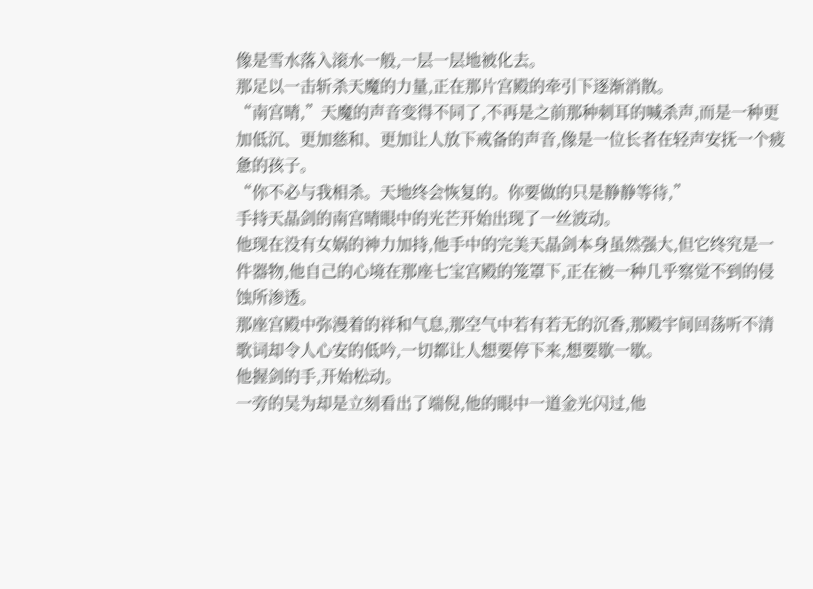像是雪水落入滚水一般,一层一层地被化去。
那足以一击斩杀天魔的力量,正在那片宫殿的牵引下逐渐消散。
“南宫晴,”天魔的声音变得不同了,不再是之前那种刺耳的喊杀声,而是一种更加低沉、更加慈和、更加让人放下戒备的声音,像是一位长者在轻声安抚一个疲惫的孩子。
“你不必与我相杀。天地终会恢复的。你要做的只是静静等待,”
手持天晶剑的南宫晴眼中的光芒开始出现了一丝波动。
他现在没有女娲的神力加持,他手中的完美天晶剑本身虽然强大,但它终究是一件器物,他自己的心境在那座七宝宫殿的笼罩下,正在被一种几乎察觉不到的侵蚀所渗透。
那座宫殿中弥漫着的祥和气息,那空气中若有若无的沉香,那殿宇间回荡听不清歌词却令人心安的低吟,一切都让人想要停下来,想要歇一歇。
他握剑的手,开始松动。
一旁的吴为却是立刻看出了端倪,他的眼中一道金光闪过,他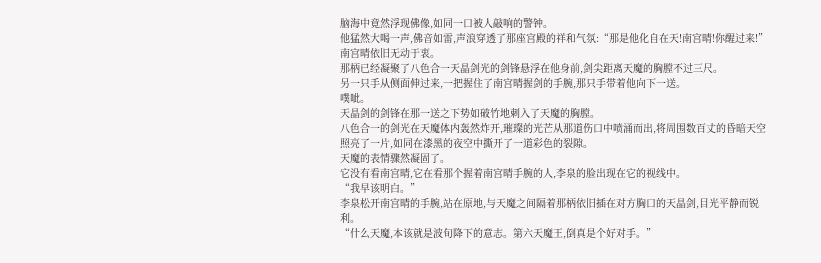脑海中竟然浮现佛像,如同一口被人敲响的警钟。
他猛然大喝一声,佛音如雷,声浪穿透了那座宫殿的祥和气氛:“那是他化自在天!南宫晴!你醒过来!”
南宫晴依旧无动于衷。
那柄已经凝聚了八色合一天晶剑光的剑锋悬浮在他身前,剑尖距离天魔的胸膛不过三尺。
另一只手从侧面伸过来,一把握住了南宫晴握剑的手腕,那只手带着他向下一送。
噗呲。
天晶剑的剑锋在那一送之下势如破竹地刺入了天魔的胸膛。
八色合一的剑光在天魔体内轰然炸开,璀璨的光芒从那道伤口中喷涌而出,将周围数百丈的昏暗天空照亮了一片,如同在漆黑的夜空中撕开了一道彩色的裂隙。
天魔的表情骤然凝固了。
它没有看南宫晴,它在看那个握着南宫晴手腕的人,李泉的脸出现在它的视线中。
“我早该明白。”
李泉松开南宫晴的手腕,站在原地,与天魔之间隔着那柄依旧插在对方胸口的天晶剑,目光平静而锐利。
“什么天魔,本该就是波旬降下的意志。第六天魔王,倒真是个好对手。”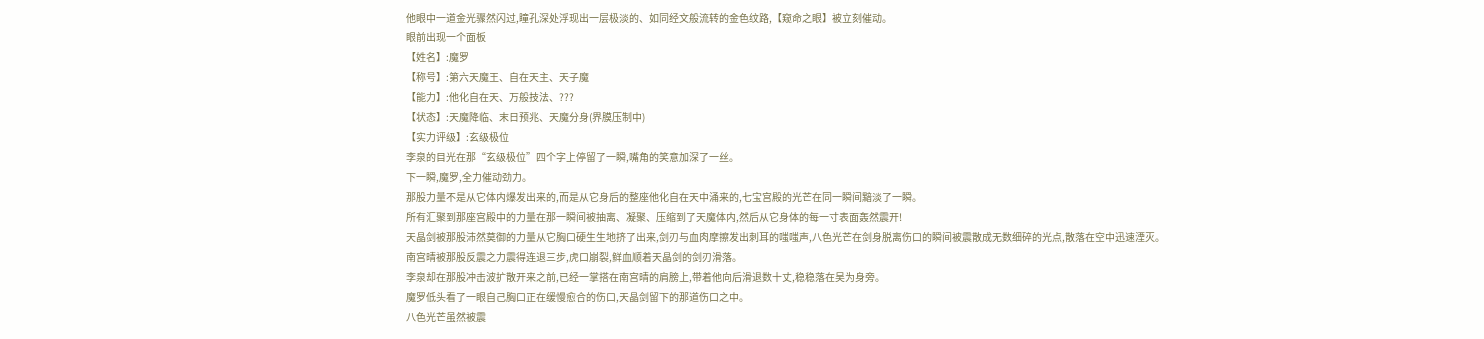他眼中一道金光骤然闪过,瞳孔深处浮现出一层极淡的、如同经文般流转的金色纹路,【窥命之眼】被立刻催动。
眼前出现一个面板
【姓名】:魔罗
【称号】:第六天魔王、自在天主、天子魔
【能力】:他化自在天、万般技法、???
【状态】:天魔降临、末日预兆、天魔分身(界膜压制中)
【实力评级】:玄级极位
李泉的目光在那“玄级极位”四个字上停留了一瞬,嘴角的笑意加深了一丝。
下一瞬,魔罗,全力催动劲力。
那股力量不是从它体内爆发出来的,而是从它身后的整座他化自在天中涌来的,七宝宫殿的光芒在同一瞬间黯淡了一瞬。
所有汇聚到那座宫殿中的力量在那一瞬间被抽离、凝聚、压缩到了天魔体内,然后从它身体的每一寸表面轰然震开!
天晶剑被那股沛然莫御的力量从它胸口硬生生地挤了出来,剑刃与血肉摩擦发出刺耳的嗤嗤声,八色光芒在剑身脱离伤口的瞬间被震散成无数细碎的光点,散落在空中迅速湮灭。
南宫晴被那股反震之力震得连退三步,虎口崩裂,鲜血顺着天晶剑的剑刃滑落。
李泉却在那股冲击波扩散开来之前,已经一掌搭在南宫晴的肩膀上,带着他向后滑退数十丈,稳稳落在吴为身旁。
魔罗低头看了一眼自己胸口正在缓慢愈合的伤口,天晶剑留下的那道伤口之中。
八色光芒虽然被震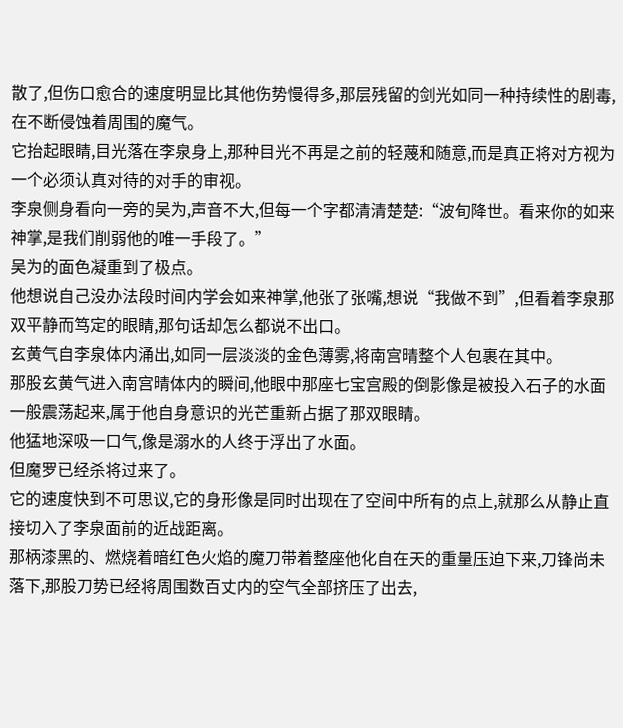散了,但伤口愈合的速度明显比其他伤势慢得多,那层残留的剑光如同一种持续性的剧毒,在不断侵蚀着周围的魔气。
它抬起眼睛,目光落在李泉身上,那种目光不再是之前的轻蔑和随意,而是真正将对方视为一个必须认真对待的对手的审视。
李泉侧身看向一旁的吴为,声音不大,但每一个字都清清楚楚:“波旬降世。看来你的如来神掌,是我们削弱他的唯一手段了。”
吴为的面色凝重到了极点。
他想说自己没办法段时间内学会如来神掌,他张了张嘴,想说“我做不到”,但看着李泉那双平静而笃定的眼睛,那句话却怎么都说不出口。
玄黄气自李泉体内涌出,如同一层淡淡的金色薄雾,将南宫晴整个人包裹在其中。
那股玄黄气进入南宫晴体内的瞬间,他眼中那座七宝宫殿的倒影像是被投入石子的水面一般震荡起来,属于他自身意识的光芒重新占据了那双眼睛。
他猛地深吸一口气,像是溺水的人终于浮出了水面。
但魔罗已经杀将过来了。
它的速度快到不可思议,它的身形像是同时出现在了空间中所有的点上,就那么从静止直接切入了李泉面前的近战距离。
那柄漆黑的、燃烧着暗红色火焰的魔刀带着整座他化自在天的重量压迫下来,刀锋尚未落下,那股刀势已经将周围数百丈内的空气全部挤压了出去,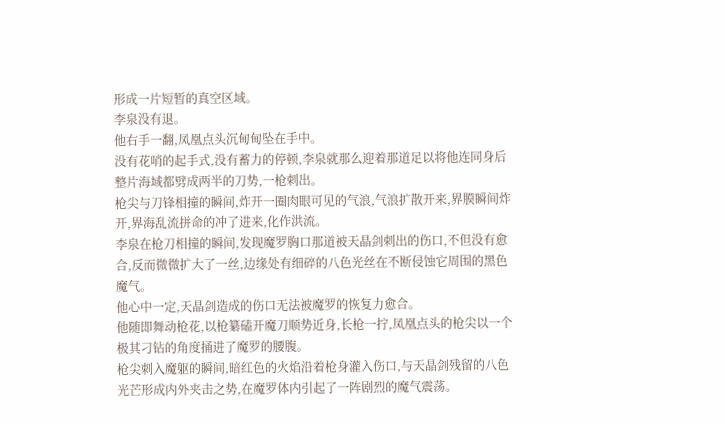形成一片短暂的真空区域。
李泉没有退。
他右手一翻,凤凰点头沉甸甸坠在手中。
没有花哨的起手式,没有蓄力的停顿,李泉就那么迎着那道足以将他连同身后整片海域都劈成两半的刀势,一枪刺出。
枪尖与刀锋相撞的瞬间,炸开一圈肉眼可见的气浪,气浪扩散开来,界膜瞬间炸开,界海乱流拼命的冲了进来,化作洪流。
李泉在枪刀相撞的瞬间,发现魔罗胸口那道被天晶剑刺出的伤口,不但没有愈合,反而微微扩大了一丝,边缘处有细碎的八色光丝在不断侵蚀它周围的黑色魔气。
他心中一定,天晶剑造成的伤口无法被魔罗的恢复力愈合。
他随即舞动枪花,以枪纂磕开魔刀顺势近身,长枪一拧,凤凰点头的枪尖以一个极其刁钻的角度捅进了魔罗的腰腹。
枪尖刺入魔躯的瞬间,暗红色的火焰沿着枪身灌入伤口,与天晶剑残留的八色光芒形成内外夹击之势,在魔罗体内引起了一阵剧烈的魔气震荡。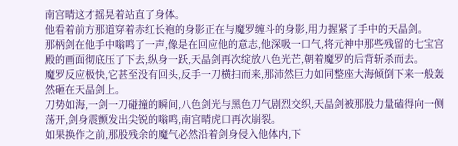南宫晴这才摇晃着站直了身体。
他看着前方那道穿着赤红长袍的身影正在与魔罗缠斗的身影,用力握紧了手中的天晶剑。
那柄剑在他手中嗡鸣了一声,像是在回应他的意志,他深吸一口气,将元神中那些残留的七宝宫殿的画面彻底压了下去,纵身一跃,天晶剑再次绽放八色光芒,朝着魔罗的后背斩杀而去。
魔罗反应极快,它甚至没有回头,反手一刀横扫而来,那沛然巨力如同整座大海倾倒下来一般轰然砸在天晶剑上。
刀势如海,一剑一刀碰撞的瞬间,八色剑光与黑色刀气剧烈交织,天晶剑被那股力量磕得向一侧荡开,剑身震颤发出尖锐的嗡鸣,南宫晴虎口再次崩裂。
如果换作之前,那股残余的魔气必然沿着剑身侵入他体内,下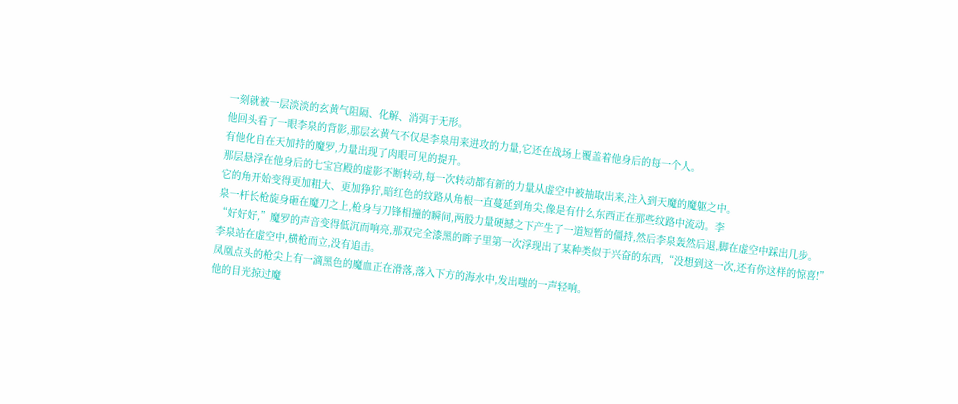一刻就被一层淡淡的玄黄气阻隔、化解、消弭于无形。
他回头看了一眼李泉的背影,那层玄黄气不仅是李泉用来进攻的力量,它还在战场上覆盖着他身后的每一个人。
有他化自在天加持的魔罗,力量出现了肉眼可见的提升。
那层悬浮在他身后的七宝宫殿的虚影不断转动,每一次转动都有新的力量从虚空中被抽取出来,注入到天魔的魔躯之中。
它的角开始变得更加粗大、更加狰狞,暗红色的纹路从角根一直蔓延到角尖,像是有什么东西正在那些纹路中流动。李
泉一杆长枪旋身砸在魔刀之上,枪身与刀锋相撞的瞬间,两股力量硬撼之下产生了一道短暂的僵持,然后李泉轰然后退,脚在虚空中踩出几步。
“好好好,”魔罗的声音变得低沉而响亮,那双完全漆黑的眸子里第一次浮现出了某种类似于兴奋的东西,“没想到这一次,还有你这样的惊喜!”
李泉站在虚空中,横枪而立,没有追击。
凤凰点头的枪尖上有一滴黑色的魔血正在滑落,落入下方的海水中,发出嗤的一声轻响。
他的目光掠过魔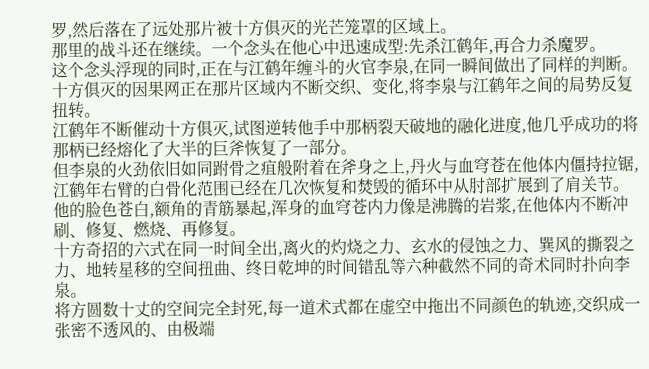罗,然后落在了远处那片被十方俱灭的光芒笼罩的区域上。
那里的战斗还在继续。一个念头在他心中迅速成型:先杀江鹤年,再合力杀魔罗。
这个念头浮现的同时,正在与江鹤年缠斗的火官李泉,在同一瞬间做出了同样的判断。
十方俱灭的因果网正在那片区域内不断交织、变化,将李泉与江鹤年之间的局势反复扭转。
江鹤年不断催动十方俱灭,试图逆转他手中那柄裂天破地的融化进度,他几乎成功的将那柄已经熔化了大半的巨斧恢复了一部分。
但李泉的火劲依旧如同跗骨之疽般附着在斧身之上,丹火与血穹苍在他体内僵持拉锯,江鹤年右臂的白骨化范围已经在几次恢复和焚毁的循环中从肘部扩展到了肩关节。
他的脸色苍白,额角的青筋暴起,浑身的血穹苍内力像是沸腾的岩浆,在他体内不断冲刷、修复、燃烧、再修复。
十方奇招的六式在同一时间全出,离火的灼烧之力、玄水的侵蚀之力、巽风的撕裂之力、地转星移的空间扭曲、终日乾坤的时间错乱等六种截然不同的奇术同时扑向李泉。
将方圆数十丈的空间完全封死,每一道术式都在虚空中拖出不同颜色的轨迹,交织成一张密不透风的、由极端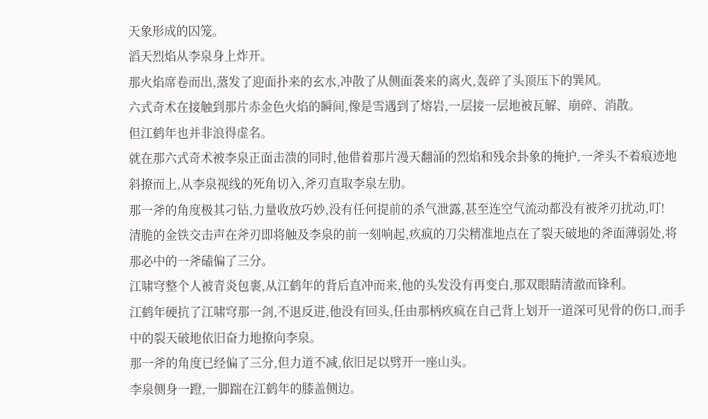天象形成的囚笼。
滔天烈焰从李泉身上炸开。
那火焰席卷而出,蒸发了迎面扑来的玄水,冲散了从侧面袭来的离火,轰碎了头顶压下的巽风。
六式奇术在接触到那片赤金色火焰的瞬间,像是雪遇到了熔岩,一层接一层地被瓦解、崩碎、消散。
但江鹤年也并非浪得虚名。
就在那六式奇术被李泉正面击溃的同时,他借着那片漫天翻涌的烈焰和残余卦象的掩护,一斧头不着痕迹地斜撩而上,从李泉视线的死角切入,斧刃直取李泉左肋。
那一斧的角度极其刁钻,力量收放巧妙,没有任何提前的杀气泄露,甚至连空气流动都没有被斧刃扰动,叮!
清脆的金铁交击声在斧刃即将触及李泉的前一刻响起,疚疯的刀尖精准地点在了裂天破地的斧面薄弱处,将那必中的一斧磕偏了三分。
江啸穹整个人被青炎包裹,从江鹤年的背后直冲而来,他的头发没有再变白,那双眼睛清澈而锋利。
江鹤年硬抗了江啸穹那一剑,不退反进,他没有回头,任由那柄疚疯在自己背上划开一道深可见骨的伤口,而手中的裂天破地依旧奋力地撩向李泉。
那一斧的角度已经偏了三分,但力道不减,依旧足以劈开一座山头。
李泉侧身一蹬,一脚踹在江鹤年的膝盖侧边。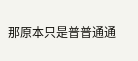那原本只是普普通通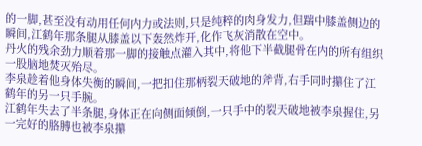的一脚,甚至没有动用任何内力或法则,只是纯粹的肉身发力,但踹中膝盖侧边的瞬间,江鹤年那条腿从膝盖以下轰然炸开,化作飞灰消散在空中。
丹火的残余劲力顺着那一脚的接触点灌入其中,将他下半截腿骨在内的所有组织一股脑地焚灭殆尽。
李泉趁着他身体失衡的瞬间,一把扣住那柄裂天破地的斧背,右手同时攥住了江鹤年的另一只手腕。
江鹤年失去了半条腿,身体正在向侧面倾倒,一只手中的裂天破地被李泉握住,另一完好的胳膊也被李泉攥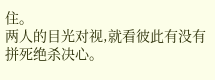住。
两人的目光对视,就看彼此有没有拼死绝杀决心。